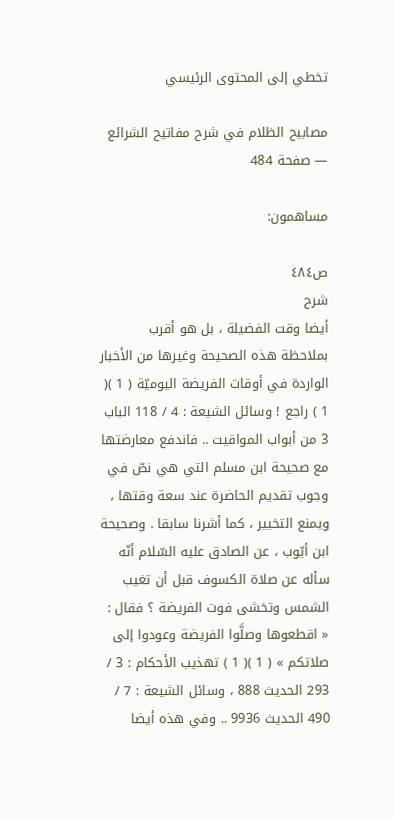تخطي إلى المحتوى الرئيسي

مصابيح الظلام في شرح مفاتيح الشرائع — صفحة 484

مساهمون:

ص٤٨٤
شرح
أيضا وقت الفضيلة ، بل هو أقرب بملاحظة هذه الصحيحة وغيرها من الأخبار الواردة في أوقات الفريضة اليوميّة ( 1 )( 1 ) راجع ! وسائل الشيعة : 4 / 118 الباب 3 من أبواب المواقيت .. فاندفع معارضتها مع صحيحة ابن مسلم التي هي نصّ في وجوب تقديم الحاضرة عند سعة وقتها ، ويمنع التخيير ، كما أشرنا سابقا . وصحيحة ابن أيّوب ، عن الصادق عليه السّلام أنّه سأله عن صلاة الكسوف قبل أن تغيب الشمس وتخشى فوت الفريضة ؟ فقال : « اقطعوها وصلَّوا الفريضة وعودوا إلى صلاتكم » ( 1 )( 1 ) تهذيب الأحكام : 3 / 293 الحديث 888 ، وسائل الشيعة : 7 / 490 الحديث 9936 .. وفي هذه أيضا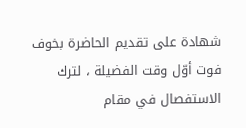شهادة على تقديم الحاضرة بخوف فوت أوّل وقت الفضيلة ، لترك الاستفصال في مقام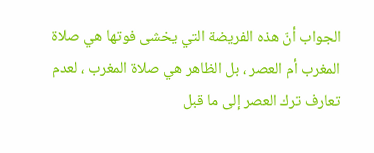الجواب أنّ هذه الفريضة التي يخشى فوتها هي صلاة المغرب أم العصر ، بل الظاهر هي صلاة المغرب ، لعدم تعارف ترك العصر إلى ما قبل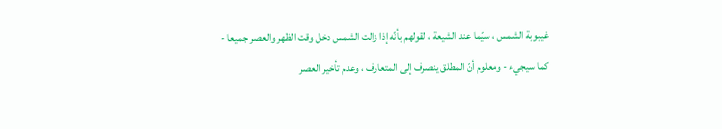غيبوبة الشمس ، سيّما عند الشيعة ، لقولهم بأنّه إذا زالت الشمس دخل وقت الظهر والعصر جميعا - كما سيجيء - ومعلوم أنّ المطلق ينصرف إلى المتعارف ، وعدم تأخير العصر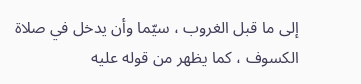إلى ما قبل الغروب ، سيّما وأن يدخل في صلاة الكسوف ، كما يظهر من قوله عليه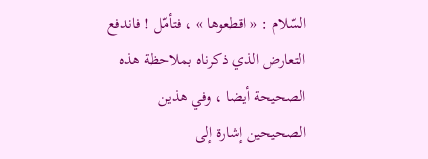السّلام : « اقطعوها » ، فتأمّل ! فاندفع التعارض الذي ذكرناه بملاحظة هذه الصحيحة أيضا ، وفي هذين الصحيحين إشارة إلى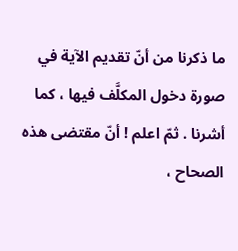ما ذكرنا من أنّ تقديم الآية في صورة دخول المكلَّف فيها ، كما أشرنا . ثمّ اعلم ! أنّ مقتضى هذه الصحاح ،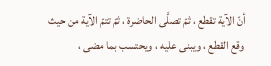أنّ الآية تقطع ، ثمّ تصلَّى الحاضرة ، ثمّ تتمّ الآية من حيث وقع القطع ، ويبنى عليه ، ويحتسب بما مضى ،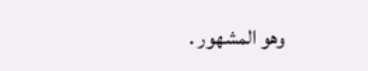وهو المشهور .